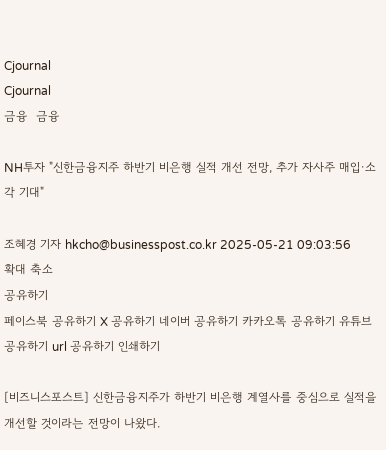Cjournal
Cjournal
금융  금융

NH투자 "신한금융지주 하반기 비은행 실적 개선 전망, 추가 자사주 매입·소각 기대"

조혜경 기자 hkcho@businesspost.co.kr 2025-05-21 09:03:56
확대 축소
공유하기
페이스북 공유하기 X 공유하기 네이버 공유하기 카카오톡 공유하기 유튜브 공유하기 url 공유하기 인쇄하기

[비즈니스포스트] 신한금융지주가 하반기 비은행 계열사를 중심으로 실적을 개선할 것이라는 전망이 나왔다.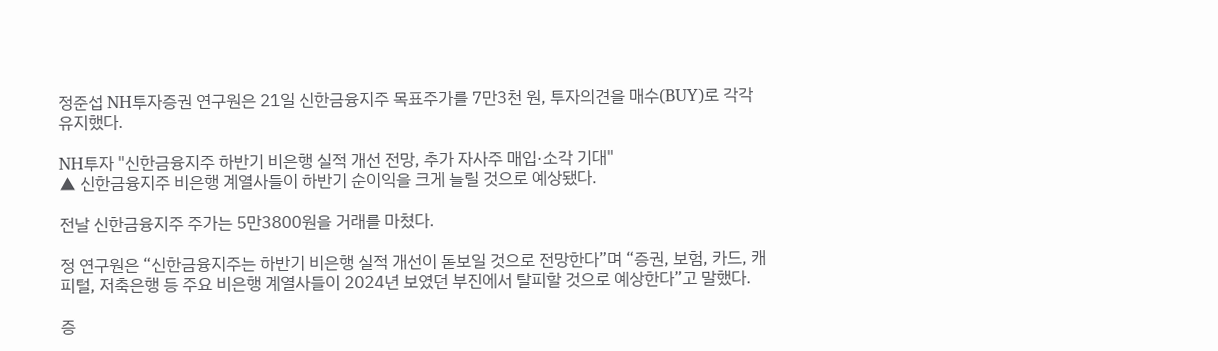정준섭 NH투자증권 연구원은 21일 신한금융지주 목표주가를 7만3천 원, 투자의견을 매수(BUY)로 각각 유지했다.

NH투자 "신한금융지주 하반기 비은행 실적 개선 전망, 추가 자사주 매입·소각 기대"
▲ 신한금융지주 비은행 계열사들이 하반기 순이익을 크게 늘릴 것으로 예상됐다.

전날 신한금융지주 주가는 5만3800원을 거래를 마쳤다.

정 연구원은 “신한금융지주는 하반기 비은행 실적 개선이 돋보일 것으로 전망한다”며 “증권, 보험, 카드, 캐피털, 저축은행 등 주요 비은행 계열사들이 2024년 보였던 부진에서 탈피할 것으로 예상한다”고 말했다.

증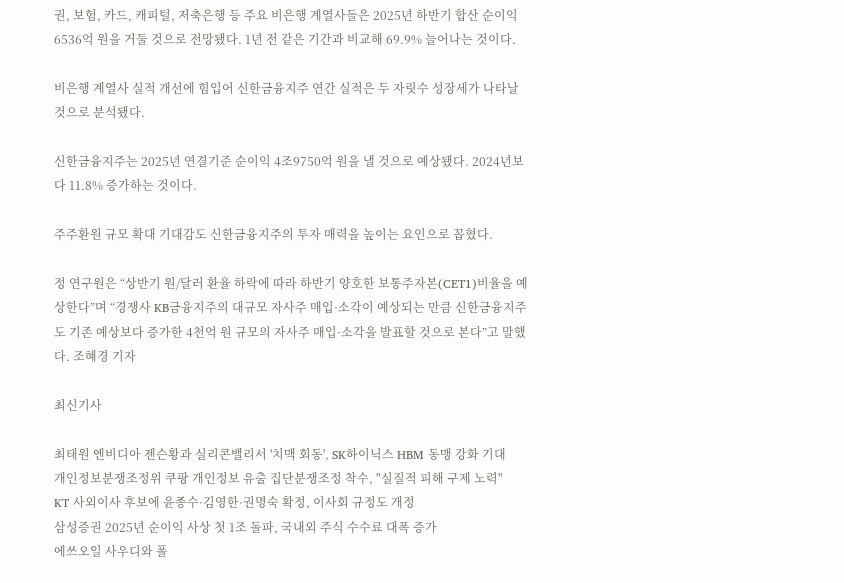권, 보험, 카드, 캐피털, 저축은행 등 주요 비은행 계열사들은 2025년 하반기 합산 순이익 6536억 원을 거둘 것으로 전망됐다. 1년 전 같은 기간과 비교해 69.9% 늘어나는 것이다.

비은행 계열사 실적 개선에 힘입어 신한금융지주 연간 실적은 두 자릿수 성장세가 나타날 것으로 분석됐다.

신한금융지주는 2025년 연결기준 순이익 4조9750억 원을 낼 것으로 예상됐다. 2024년보다 11.8% 증가하는 것이다.

주주환원 규모 확대 기대감도 신한금융지주의 투자 매력을 높이는 요인으로 꼽혔다.

정 연구원은 “상반기 원/달러 환율 하락에 따라 하반기 양호한 보통주자본(CET1)비율을 예상한다”며 “경쟁사 KB금융지주의 대규모 자사주 매입·소각이 예상되는 만큼 신한금융지주도 기존 예상보다 증가한 4천억 원 규모의 자사주 매입·소각을 발표할 것으로 본다”고 말했다. 조혜경 기자

최신기사

최태원 엔비디아 젠슨황과 실리콘밸리서 '치맥 회동', SK하이닉스 HBM 동맹 강화 기대
개인정보분쟁조정위 쿠팡 개인정보 유출 집단분쟁조정 착수, "실질적 피해 구제 노력"
KT 사외이사 후보에 윤종수·김영한·권명숙 확정, 이사회 규정도 개정
삼성증권 2025년 순이익 사상 첫 1조 돌파, 국내외 주식 수수료 대폭 증가
에쓰오일 사우디와 폴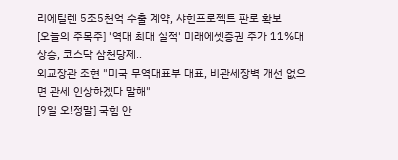리에틸렌 5조5천억 수출 계약, 샤힌프로젝트 판로 확보
[오늘의 주목주] '역대 최대 실적' 미래에셋증권 주가 11%대 상승, 코스닥 삼천당제..
외교장관 조현 "미국 무역대표부 대표, 비관세장벽 개선 없으면 관세 인상하겠다 말해"
[9일 오!정말] 국힘 안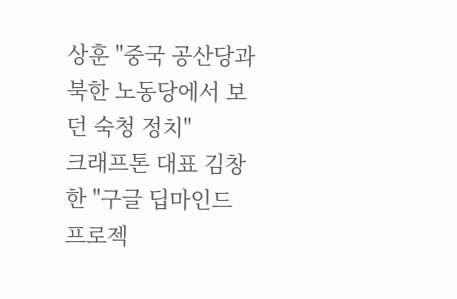상훈 "중국 공산당과 북한 노동당에서 보던 숙청 정치"
크래프톤 대표 김창한 "구글 딥마인드 프로젝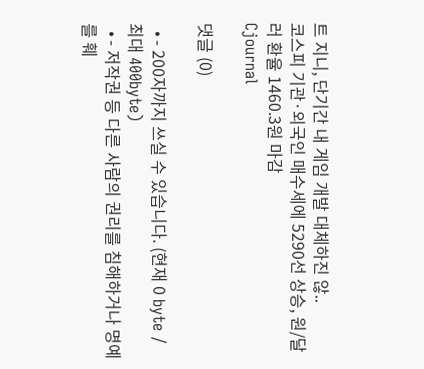트 지니, 단기간 내 게임 개발 대체하진 않..
코스피 기관·외국인 매수세에 5290선 상승, 원/달러 환율 1460.3원 마감
Cjournal

댓글 (0)

  • - 200자까지 쓰실 수 있습니다. (현재 0 byte / 최대 400byte)
  • - 저작권 등 다른 사람의 권리를 침해하거나 명예를 훼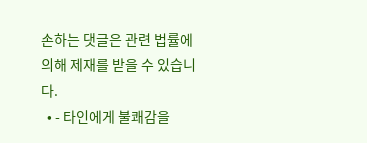손하는 댓글은 관련 법률에 의해 제재를 받을 수 있습니다.
  • - 타인에게 불쾌감을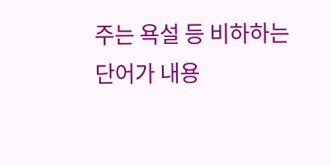주는 욕설 등 비하하는 단어가 내용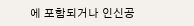에 포함되거나 인신공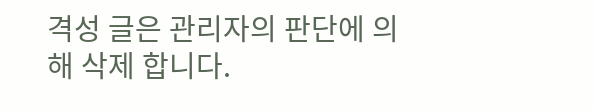격성 글은 관리자의 판단에 의해 삭제 합니다.